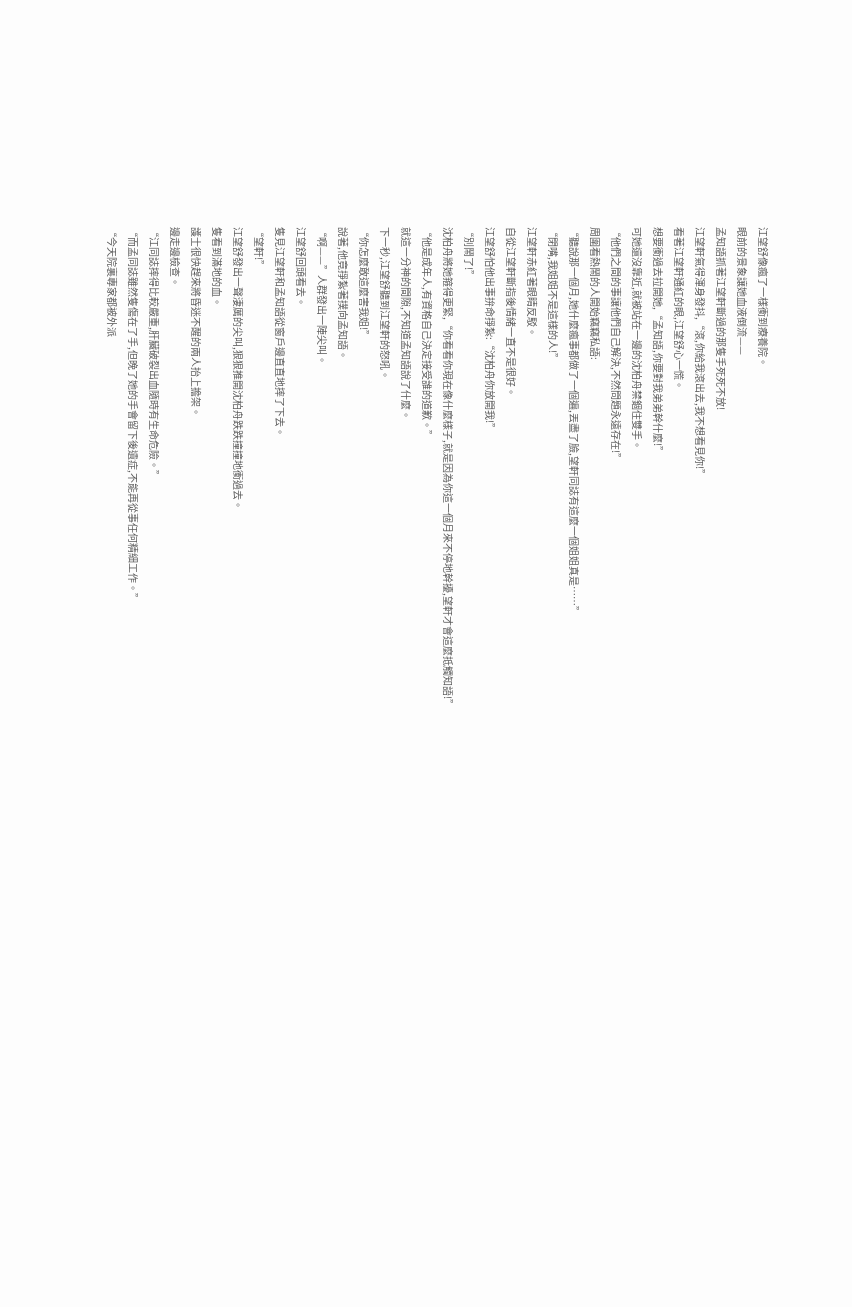江望舒像瘋了一樣衝到療養院。
眼前的景象讓她血液倒流——
孟知語抓著江望軒斷過的那隻手死死不放!
江望軒氣得渾身發抖,“滾,你給我滾出去,我不想看見你!”
看著江望軒通紅的眼,江望舒心一慌。
想要衝過去拉開她,“孟知語,你要對我弟弟幹什麼!”
可她還沒靠近,就被站在一邊的沈柏舟禁錮住雙手。
“他們之間的事讓他們自己解決,不然問題永遠存在!”
周圍看熱鬧的人開始竊竊私語:
“聽說那一個月,她什麼瘋事都做了一個遍,丟盡了臉,望軒同誌有這麼一個姐姐真是……”
“閉嘴,我姐姐不是這樣的人!”
江望軒赤紅著眼睛反駁。
自從江望軒斷指後情緒一直不是很好。
江望舒怕他出事拚命掙紮:“沈柏舟你放開我!”
“別鬧了!”
沈柏舟將她箍得更緊,“你看看你現在像什麼樣子,就是因為你這一個月來不停地幹擾,望軒才會這麼抵觸知語!”
“他是成年人,有資格自己決定接受誰的道歉。”
就這一分神的間隙,不知道孟知語說了什麼。
下一秒,江望舒聽到江望軒的怒吼。
“你怎麼敢這麼害我姐!”
說著,他竟掙紮著撲向孟知語。
“啊——”人群發出一陣尖叫。
江望舒回頭看去。
隻見江望軒和孟知語從窗戶邊直直地摔了下去。
“望軒!”
江望舒發出一聲淒厲的尖叫,狠狠推開沈柏舟跌跌撞撞地衝過去。
隻看到滿地的血。
護士很快趕來將昏迷不醒的兩人抬上擔架。
邊走邊檢查。
“江同誌摔得比較嚴重,肝臟破裂出血隨時有生命危險。”
“而孟同誌雖然隻傷在了手,但晚了她的手會留下後遺症,不能再從事任何精細工作。”
“今天院裏專家都被外派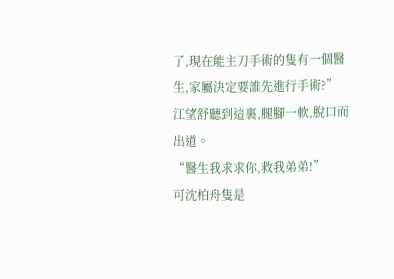了,現在能主刀手術的隻有一個醫生,家屬決定要誰先進行手術?”
江望舒聽到這裏,腿腳一軟,脫口而出道。
“醫生我求求你,救我弟弟!”
可沈柏舟隻是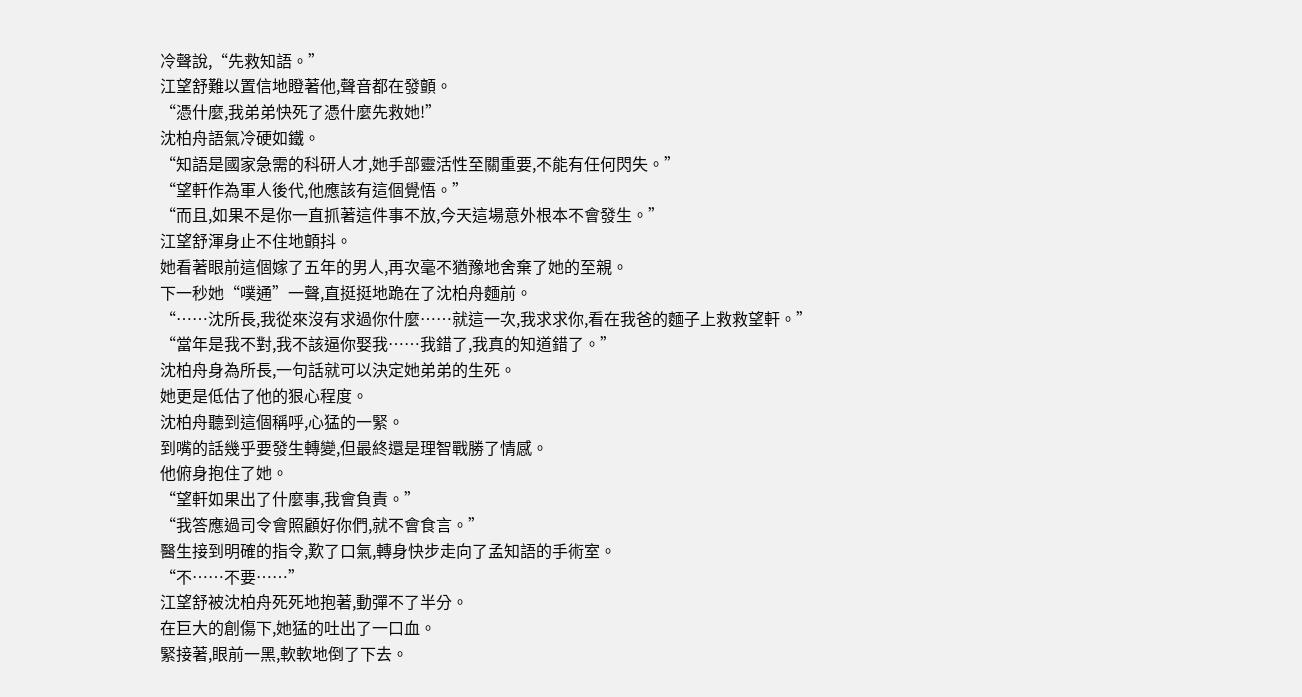冷聲說,“先救知語。”
江望舒難以置信地瞪著他,聲音都在發顫。
“憑什麼,我弟弟快死了憑什麼先救她!”
沈柏舟語氣冷硬如鐵。
“知語是國家急需的科研人才,她手部靈活性至關重要,不能有任何閃失。”
“望軒作為軍人後代,他應該有這個覺悟。”
“而且,如果不是你一直抓著這件事不放,今天這場意外根本不會發生。”
江望舒渾身止不住地顫抖。
她看著眼前這個嫁了五年的男人,再次毫不猶豫地舍棄了她的至親。
下一秒她“噗通”一聲,直挺挺地跪在了沈柏舟麵前。
“……沈所長,我從來沒有求過你什麼……就這一次,我求求你,看在我爸的麵子上救救望軒。”
“當年是我不對,我不該逼你娶我……我錯了,我真的知道錯了。”
沈柏舟身為所長,一句話就可以決定她弟弟的生死。
她更是低估了他的狠心程度。
沈柏舟聽到這個稱呼,心猛的一緊。
到嘴的話幾乎要發生轉變,但最終還是理智戰勝了情感。
他俯身抱住了她。
“望軒如果出了什麼事,我會負責。”
“我答應過司令會照顧好你們,就不會食言。”
醫生接到明確的指令,歎了口氣,轉身快步走向了孟知語的手術室。
“不……不要……”
江望舒被沈柏舟死死地抱著,動彈不了半分。
在巨大的創傷下,她猛的吐出了一口血。
緊接著,眼前一黑,軟軟地倒了下去。